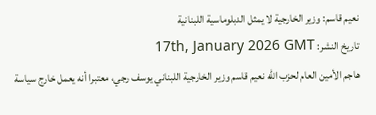نعيم قاسم: وزير الخارجية لا يمثل الدبلوماسية اللبنانية
تاريخ النشر: 17th, January 2026 GMT
هاجم الأمين العام لحزب الله نعيم قاسم وزير الخارجية اللبناني يوسف رجي، معتبرا أنه يعمل خارج سياسة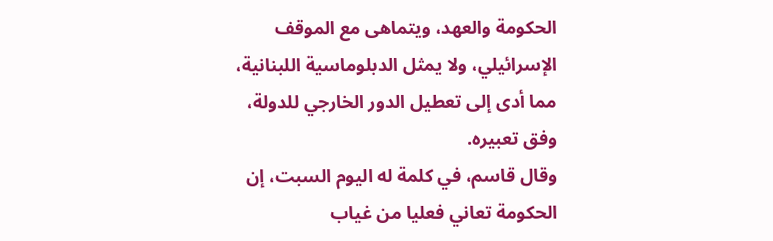الحكومة والعهد، ويتماهى مع الموقف الإسرائيلي، ولا يمثل الدبلوماسية اللبنانية، مما أدى إلى تعطيل الدور الخارجي للدولة، وفق تعبيره.
وقال قاسم، في كلمة له اليوم السبت، إن الحكومة تعاني فعليا من غياب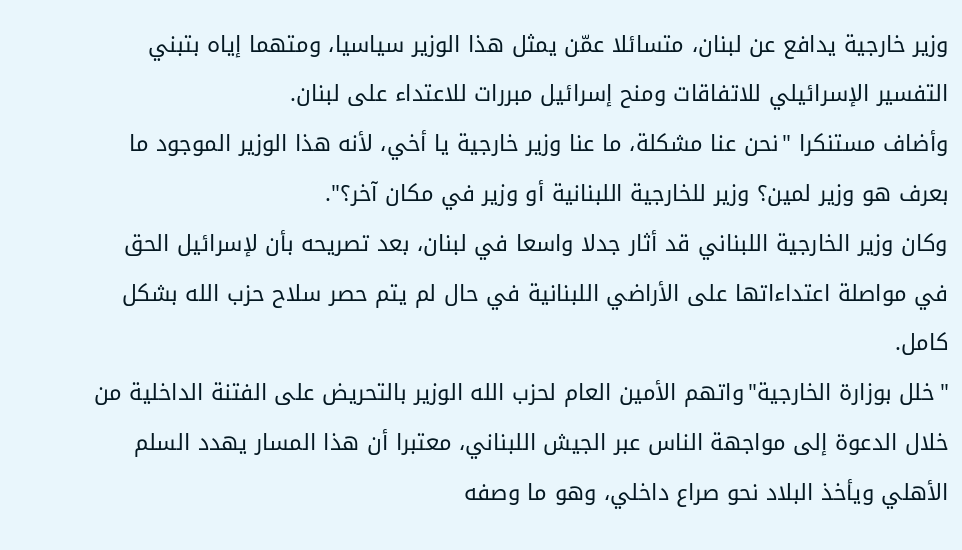وزير خارجية يدافع عن لبنان، متسائلا عمّن يمثل هذا الوزير سياسيا، ومتهما إياه بتبني التفسير الإسرائيلي للاتفاقات ومنح إسرائيل مبررات للاعتداء على لبنان.
وأضاف مستنكرا "نحن عنا مشكلة، ما عنا وزير خارجية يا أخي، لأنه هذا الوزير الموجود ما بعرف هو وزير لمين؟ وزير للخارجية اللبنانية أو وزير في مكان آخر؟".
وكان وزير الخارجية اللبناني قد أثار جدلا واسعا في لبنان، بعد تصريحه بأن لإسرائيل الحق في مواصلة اعتداءاتها على الأراضي اللبنانية في حال لم يتم حصر سلاح حزب الله بشكل كامل.
"خلل بوزارة الخارجية"واتهم الأمين العام لحزب الله الوزير بالتحريض على الفتنة الداخلية من خلال الدعوة إلى مواجهة الناس عبر الجيش اللبناني، معتبرا أن هذا المسار يهدد السلم الأهلي ويأخذ البلاد نحو صراع داخلي، وهو ما وصفه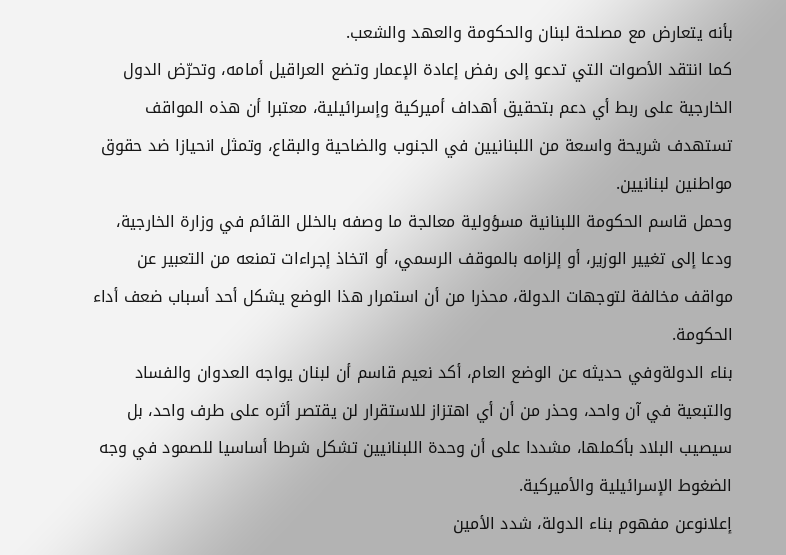بأنه يتعارض مع مصلحة لبنان والحكومة والعهد والشعب.
كما انتقد الأصوات التي تدعو إلى رفض إعادة الإعمار وتضع العراقيل أمامه، وتحرّض الدول الخارجية على ربط أي دعم بتحقيق أهداف أميركية وإسرائيلية، معتبرا أن هذه المواقف تستهدف شريحة واسعة من اللبنانيين في الجنوب والضاحية والبقاع، وتمثل انحيازا ضد حقوق مواطنين لبنانيين.
وحمل قاسم الحكومة اللبنانية مسؤولية معالجة ما وصفه بالخلل القائم في وزارة الخارجية، ودعا إلى تغيير الوزير، أو إلزامه بالموقف الرسمي، أو اتخاذ إجراءات تمنعه من التعبير عن مواقف مخالفة لتوجهات الدولة، محذرا من أن استمرار هذا الوضع يشكل أحد أسباب ضعف أداء الحكومة.
بناء الدولةوفي حديثه عن الوضع العام، أكد نعيم قاسم أن لبنان يواجه العدوان والفساد والتبعية في آن واحد، وحذر من أن أي اهتزاز للاستقرار لن يقتصر أثره على طرف واحد، بل سيصيب البلاد بأكملها، مشددا على أن وحدة اللبنانيين تشكل شرطا أساسيا للصمود في وجه الضغوط الإسرائيلية والأميركية.
إعلانوعن مفهوم بناء الدولة، شدد الأمين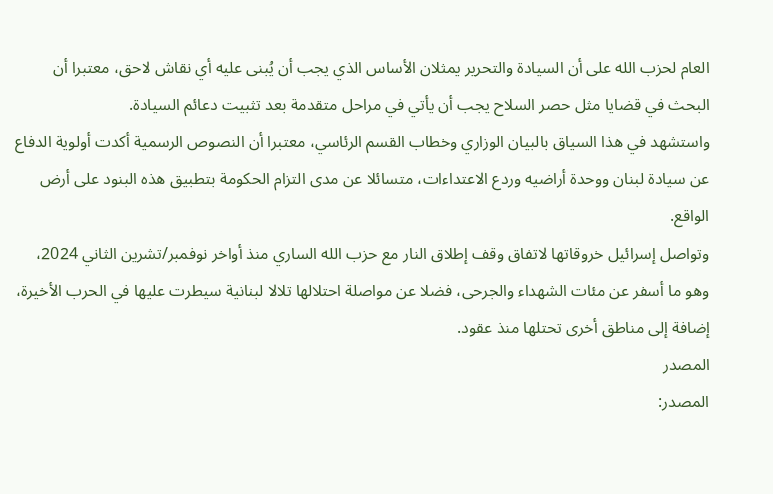العام لحزب الله على أن السيادة والتحرير يمثلان الأساس الذي يجب أن يُبنى عليه أي نقاش لاحق، معتبرا أن البحث في قضايا مثل حصر السلاح يجب أن يأتي في مراحل متقدمة بعد تثبيت دعائم السيادة.
واستشهد في هذا السياق بالبيان الوزاري وخطاب القسم الرئاسي، معتبرا أن النصوص الرسمية أكدت أولوية الدفاع عن سيادة لبنان ووحدة أراضيه وردع الاعتداءات، متسائلا عن مدى التزام الحكومة بتطبيق هذه البنود على أرض الواقع.
وتواصل إسرائيل خروقاتها لاتفاق وقف إطلاق النار مع حزب الله الساري منذ أواخر نوفمبر/تشرين الثاني 2024، وهو ما أسفر عن مئات الشهداء والجرحى، فضلا عن مواصلة احتلالها تلالا لبنانية سيطرت عليها في الحرب الأخيرة، إضافة إلى مناطق أخرى تحتلها منذ عقود.
المصدر
المصدر: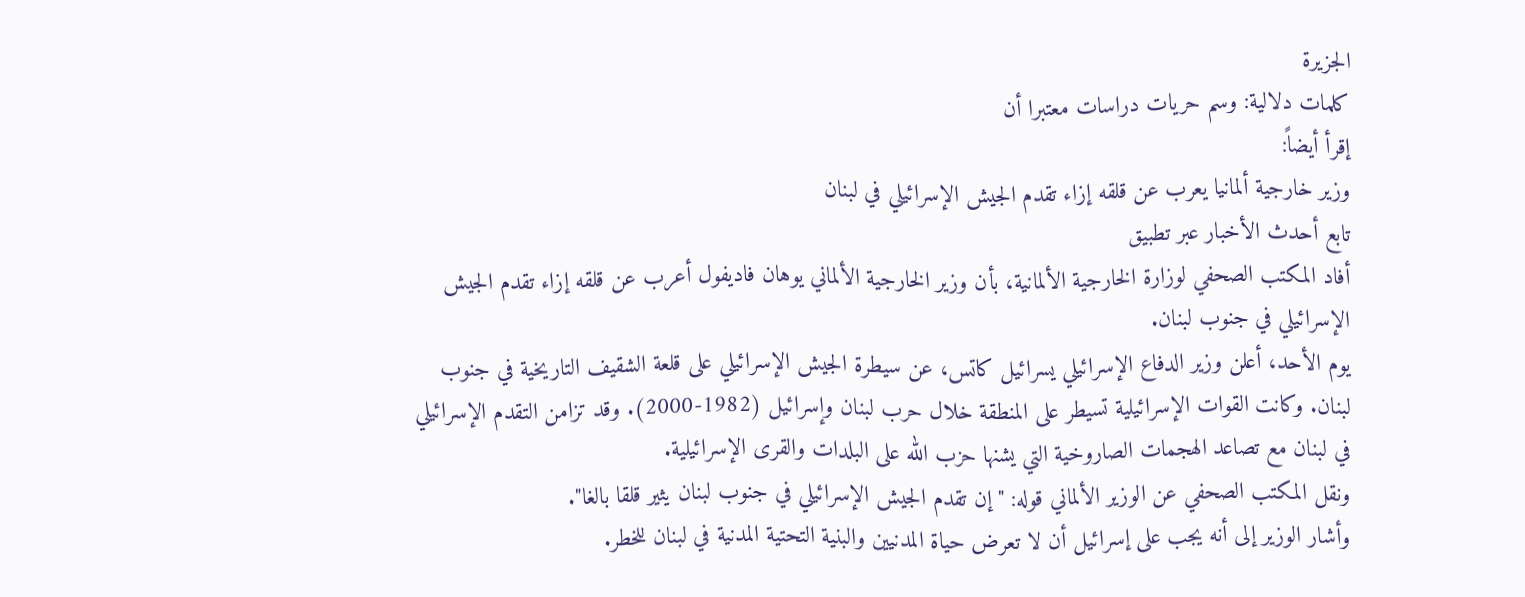الجزيرة
كلمات دلالية: وسم حريات دراسات معتبرا أن
إقرأ أيضاً:
وزير خارجية ألمانيا يعرب عن قلقه إزاء تقدم الجيش الإسرائيلي في لبنان
تابع أحدث الأخبار عبر تطبيق
أفاد المكتب الصحفي لوزارة الخارجية الألمانية، بأن وزير الخارجية الألماني يوهان فاديفول أعرب عن قلقه إزاء تقدم الجيش الإسرائيلي في جنوب لبنان.
يوم الأحد، أعلن وزير الدفاع الإسرائيلي يسرائيل كاتس، عن سيطرة الجيش الإسرائيلي على قلعة الشقيف التاريخية في جنوب لبنان. وكانت القوات الإسرائيلية تسيطر على المنطقة خلال حرب لبنان وإسرائيل (1982-2000). وقد تزامن التقدم الإسرائيلي في لبنان مع تصاعد الهجمات الصاروخية التي يشنها حزب الله على البلدات والقرى الإسرائيلية.
ونقل المكتب الصحفي عن الوزير الألماني قوله: "إن تقدم الجيش الإسرائيلي في جنوب لبنان يثير قلقا بالغا".
وأشار الوزير إلى أنه يجب على إسرائيل أن لا تعرض حياة المدنيين والبنية التحتية المدنية في لبنان للخطر.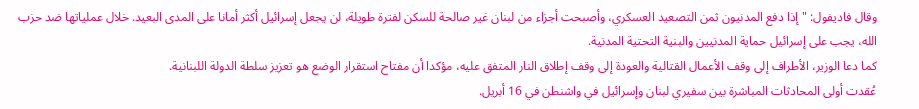وقال فاديفول: "إذا دفع المدنيون ثمن التصعيد العسكري، وأصبحت أجزاء من لبنان غير صالحة للسكن لفترة طويلة، لن يجعل إسرائيل أكثر أمانا على المدى البعيد. خلال عملياتها ضد حزب الله، يجب على إسرائيل حماية المدنيين والبنية التحتية المدنية.
كما دعا الوزير، الأطراف إلى وقف الأعمال القتالية والعودة إلى وقف إطلاق النار المتفق عليه، مؤكدا أن مفتاح استقرار الوضع هو تعزيز سلطة الدولة اللبنانية.
عُقدت أولى المحادثات المباشرة بين سفيري لبنان وإسرائيل في واشنطن في 16 أبريل.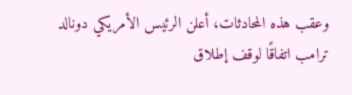وعقب هذه المحادثات، أعلن الرئيس الأمريكي دونالد ترامب اتفاقًا لوقف إطلاق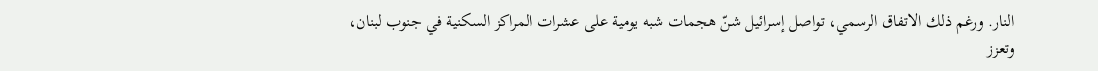النار. ورغم ذلك الاتفاق الرسمي، تواصل إسرائيل شنّ هجمات شبه يومية على عشرات المراكز السكنية في جنوب لبنان، وتعزز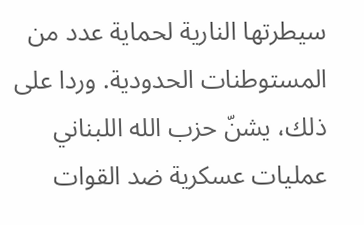سيطرتها النارية لحماية عدد من المستوطنات الحدودية. وردا على ذلك، يشنّ حزب الله اللبناني عمليات عسكرية ضد القوات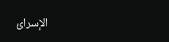الإسرائ